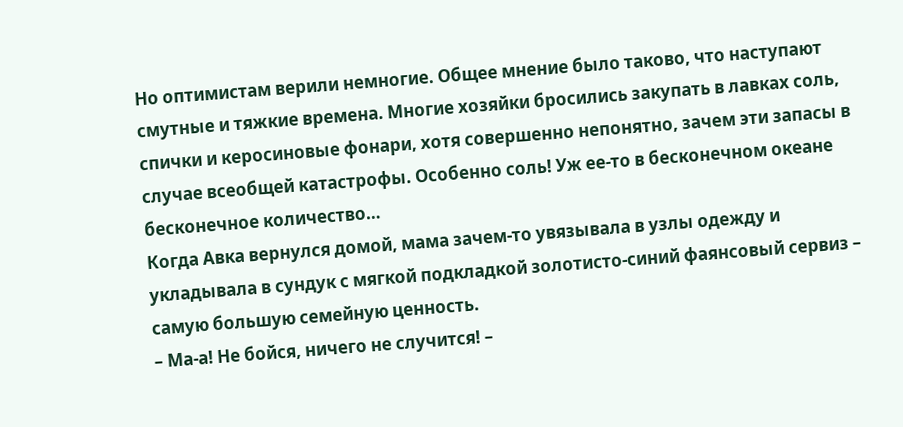Но оптимистам верили немногие. Общее мнение было таково, что наступают смутные и тяжкие времена. Многие хозяйки бросились закупать в лавках соль, спички и керосиновые фонари, хотя совершенно непонятно, зачем эти запасы в случае всеобщей катастрофы. Особенно соль! Уж ее-то в бесконечном океане бесконечное количество…
Когда Авка вернулся домой, мама зачем-то увязывала в узлы одежду и укладывала в сундук с мягкой подкладкой золотисто-синий фаянсовый сервиз – самую большую семейную ценность.
– Ма-а! Не бойся, ничего не случится! –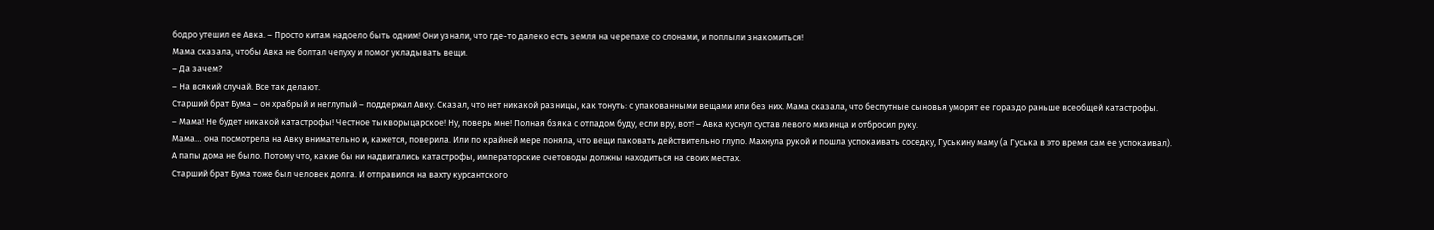бодро утешил ее Авка. – Просто китам надоело быть одним! Они узнали, что где-то далеко есть земля на черепахе со слонами, и поплыли знакомиться!
Мама сказала, чтобы Авка не болтал чепуху и помог укладывать вещи.
– Да зачем?
– На всякий случай. Все так делают.
Старший брат Бума – он храбрый и неглупый – поддержал Авку. Сказал, что нет никакой разницы, как тонуть: с упакованными вещами или без них. Мама сказала, что беспутные сыновья уморят ее гораздо раньше всеобщей катастрофы.
– Мама! Не будет никакой катастрофы! Честное тыкворыцарское! Ну, поверь мне! Полная бзяка с отпадом буду, если вру, вот! – Авка куснул сустав левого мизинца и отбросил руку.
Мама… она посмотрела на Авку внимательно и, кажется, поверила. Или по крайней мере поняла, что вещи паковать действительно глупо. Махнула рукой и пошла успокаивать соседку, Гуськину маму (а Гуська в это время сам ее успокаивал).
А папы дома не было. Потому что, какие бы ни надвигались катастрофы, императорские счетоводы должны находиться на своих местах.
Старший брат Бума тоже был человек долга. И отправился на вахту курсантского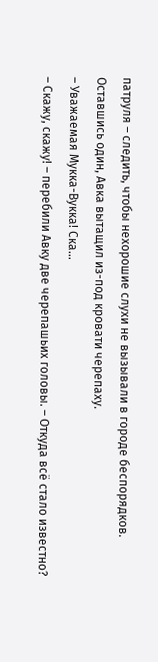патруля – следить, чтобы нехорошие слухи не вызывали в городе беспорядков.
Оставшись один, Авка вытащил из-под кровати черепаху.
– Уважаемая Мукка-Вукка! Ска…
– Скажу, скажу! – перебили Авку две черепашьих головы. – Откуда всё стало известно?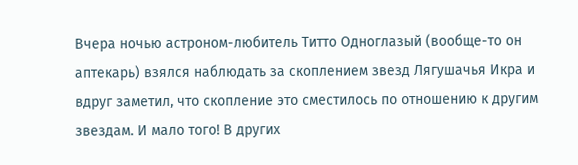Вчера ночью астроном-любитель Титто Одноглазый (вообще-то он аптекарь) взялся наблюдать за скоплением звезд Лягушачья Икра и вдруг заметил, что скопление это сместилось по отношению к другим звездам. И мало того! В других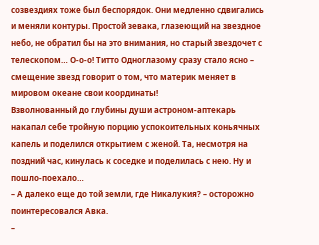созвездиях тоже был беспорядок. Они медленно сдвигались и меняли контуры. Простой зевака, глазеющий на звездное небо, не обратил бы на это внимания, но старый звездочет с телескопом… О-о-о! Титто Одноглазому сразу стало ясно – смещение звезд говорит о том, что материк меняет в мировом океане свои координаты!
Взволнованный до глубины души астроном-аптекарь накапал себе тройную порцию успокоительных коньячных капель и поделился открытием с женой. Та, несмотря на поздний час, кинулась к соседке и поделилась с нею. Ну и пошло-поехало…
– А далеко еще до той земли, где Никалукия? – осторожно поинтересовался Авка.
–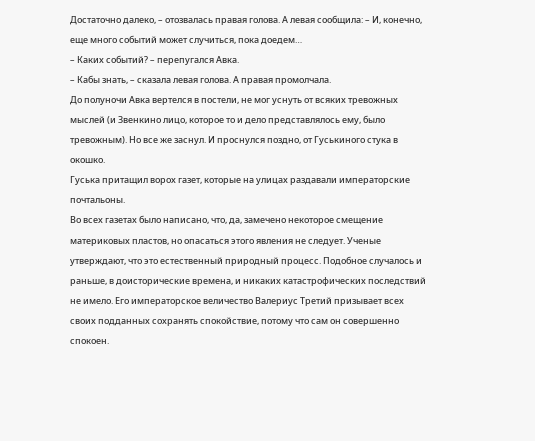Достаточно далеко, – отозвалась правая голова. А левая сообщила: – И, конечно, еще много событий может случиться, пока доедем…
– Каких событий? – перепугался Авка.
– Кабы знать, – сказала левая голова. А правая промолчала.
До полуночи Авка вертелся в постели, не мог уснуть от всяких тревожных мыслей (и Звенкино лицо, которое то и дело представлялось ему, было тревожным). Но все же заснул. И проснулся поздно, от Гуськиного стука в окошко.
Гуська притащил ворох газет, которые на улицах раздавали императорские почтальоны.
Во всех газетах было написано, что, да, замечено некоторое смещение материковых пластов, но опасаться этого явления не следует. Ученые утверждают, что это естественный природный процесс. Подобное случалось и раньше, в доисторические времена, и никаких катастрофических последствий не имело. Его императорское величество Валериус Третий призывает всех своих подданных сохранять спокойствие, потому что сам он совершенно спокоен.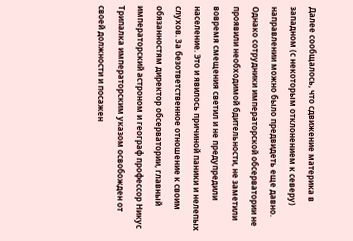Далее сообщалось, что сдвижение материка в западном (с некоторым отклонением к северу) направлении можно было предвидеть еще давно. Однако сотрудники императорской обсерватории не проявили необходимой бдительности, не заметили вовремя смещения светил и не предупредили население. Это и явилось причиной паники и нелепых слухов. За безответственное отношение к своим обязанностям директор обсерватории, главный императорский астроном и географ профессор Никус Трипалка императорским указом освобожден от своей должности и посажен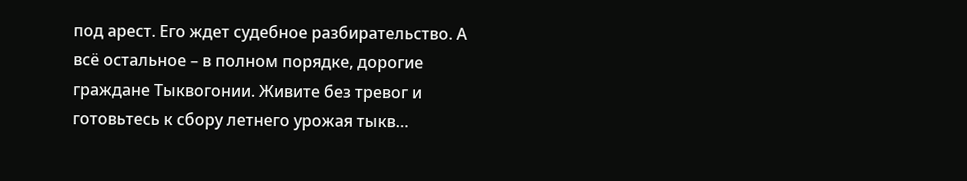под арест. Его ждет судебное разбирательство. А всё остальное – в полном порядке, дорогие граждане Тыквогонии. Живите без тревог и готовьтесь к сбору летнего урожая тыкв…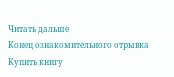Читать дальше
Конец ознакомительного отрывка
Купить книгу